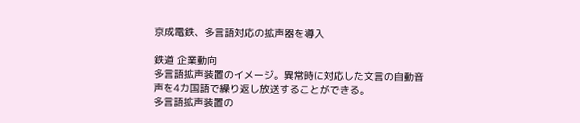京成電鉄、多言語対応の拡声器を導入

鉄道 企業動向
多言語拡声装置のイメージ。異常時に対応した文言の自動音声を4カ国語で繰り返し放送することができる。
多言語拡声装置の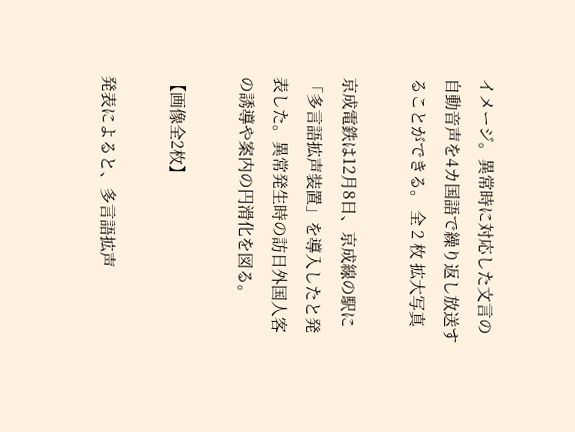イメージ。異常時に対応した文言の自動音声を4カ国語で繰り返し放送することができる。 全 2 枚 拡大写真

京成電鉄は12月8日、京成線の駅に「多言語拡声装置」を導入したと発表した。異常発生時の訪日外国人客の誘導や案内の円滑化を図る。

【画像全2枚】

発表によると、多言語拡声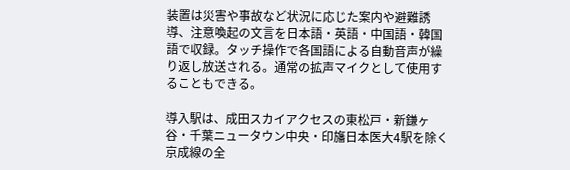装置は災害や事故など状況に応じた案内や避難誘導、注意喚起の文言を日本語・英語・中国語・韓国語で収録。タッチ操作で各国語による自動音声が繰り返し放送される。通常の拡声マイクとして使用することもできる。

導入駅は、成田スカイアクセスの東松戸・新鎌ヶ谷・千葉ニュータウン中央・印旛日本医大4駅を除く京成線の全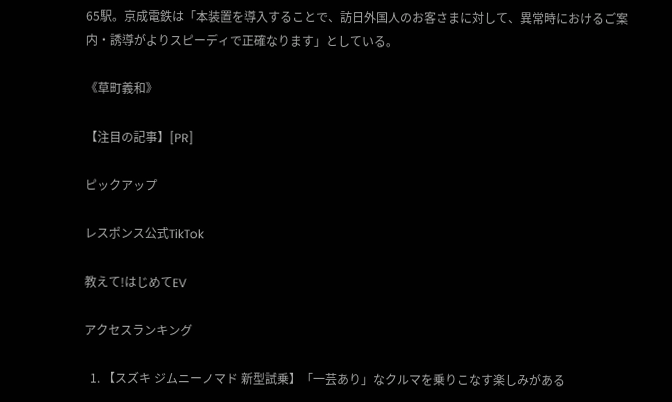65駅。京成電鉄は「本装置を導入することで、訪日外国人のお客さまに対して、異常時におけるご案内・誘導がよりスピーディで正確なります」としている。

《草町義和》

【注目の記事】[PR]

ピックアップ

レスポンス公式TikTok

教えて!はじめてEV

アクセスランキング

  1. 【スズキ ジムニーノマド 新型試乗】「一芸あり」なクルマを乗りこなす楽しみがある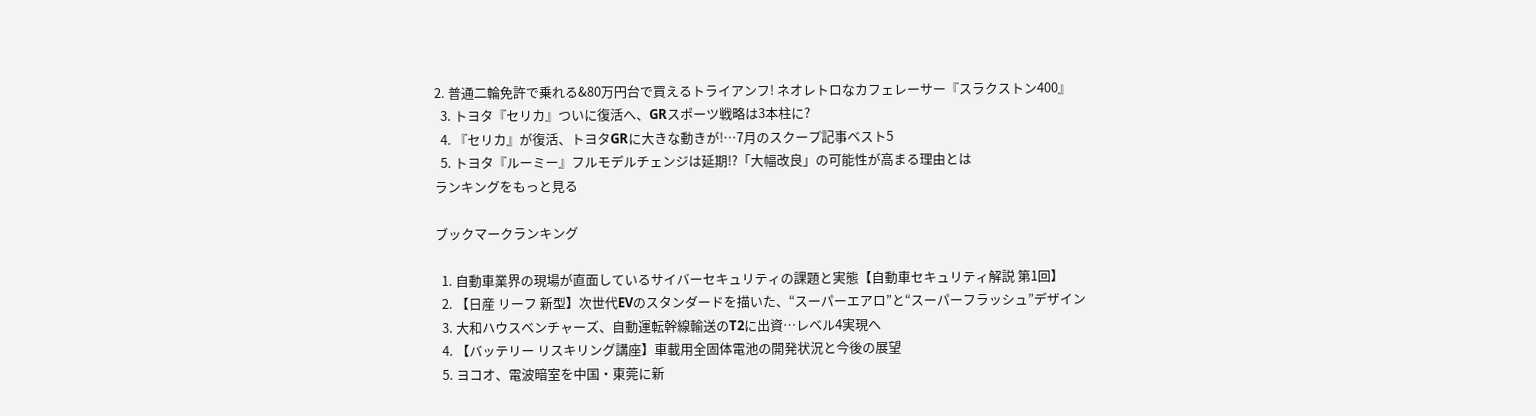2. 普通二輪免許で乗れる&80万円台で買えるトライアンフ! ネオレトロなカフェレーサー『スラクストン400』
  3. トヨタ『セリカ』ついに復活へ、GRスポーツ戦略は3本柱に?
  4. 『セリカ』が復活、トヨタGRに大きな動きが!…7月のスクープ記事ベスト5
  5. トヨタ『ルーミー』フルモデルチェンジは延期!?「大幅改良」の可能性が高まる理由とは
ランキングをもっと見る

ブックマークランキング

  1. 自動車業界の現場が直面しているサイバーセキュリティの課題と実態【自動車セキュリティ解説 第1回】
  2. 【日産 リーフ 新型】次世代EVのスタンダードを描いた、“スーパーエアロ”と“スーパーフラッシュ”デザイン
  3. 大和ハウスベンチャーズ、自動運転幹線輸送のT2に出資…レベル4実現へ
  4. 【バッテリー リスキリング講座】車載用全固体電池の開発状況と今後の展望
  5. ヨコオ、電波暗室を中国・東莞に新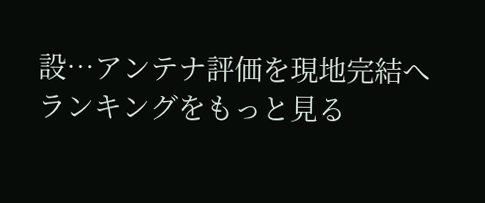設…アンテナ評価を現地完結へ
ランキングをもっと見る